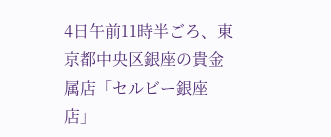4日午前11時半ごろ、東京都中央区銀座の貴金属店「セルビー銀座店」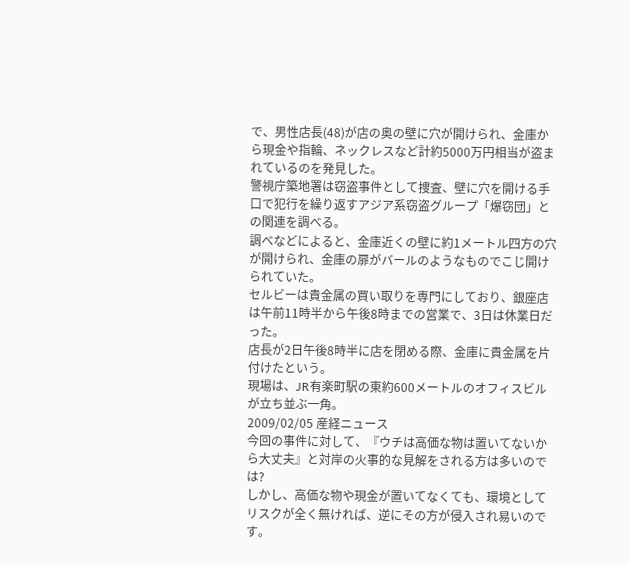で、男性店長(48)が店の奥の壁に穴が開けられ、金庫から現金や指輪、ネックレスなど計約5000万円相当が盗まれているのを発見した。
警視庁築地署は窃盗事件として捜査、壁に穴を開ける手口で犯行を繰り返すアジア系窃盗グループ「爆窃団」との関連を調べる。
調べなどによると、金庫近くの壁に約1メートル四方の穴が開けられ、金庫の扉がバールのようなものでこじ開けられていた。
セルビーは貴金属の買い取りを専門にしており、銀座店は午前11時半から午後8時までの営業で、3日は休業日だった。
店長が2日午後8時半に店を閉める際、金庫に貴金属を片付けたという。
現場は、JR有楽町駅の東約600メートルのオフィスビルが立ち並ぶ一角。
2009/02/05 産経ニュース
今回の事件に対して、『ウチは高価な物は置いてないから大丈夫』と対岸の火事的な見解をされる方は多いのでは?
しかし、高価な物や現金が置いてなくても、環境としてリスクが全く無ければ、逆にその方が侵入され易いのです。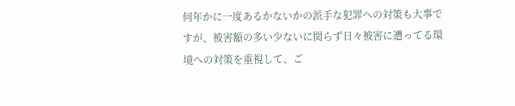何年かに一度あるかないかの派手な犯罪への対策も大事ですが、被害額の多い少ないに関らず日々被害に遭ってる環境への対策を重視して、ご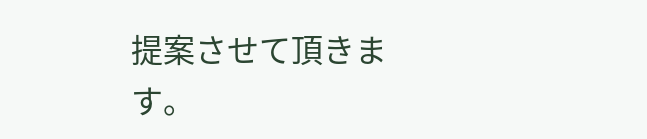提案させて頂きます。